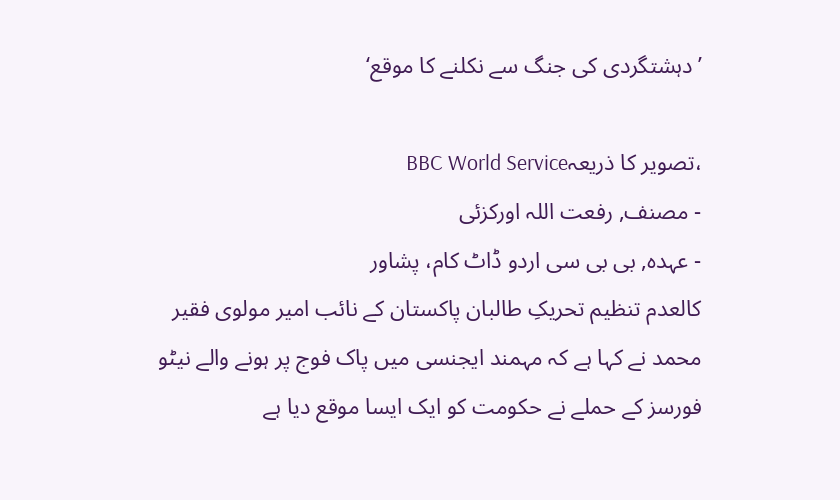’دہشتگردی کی جنگ سے نکلنے کا موقع‘

،تصویر کا ذریعہBBC World Service
- مصنف, رفعت اللہ اورکزئی
- عہدہ, بی بی سی اردو ڈاٹ کام، پشاور
کالعدم تنظیم تحریکِ طالبان پاکستان کے نائب امیر مولوی فقیر محمد نے کہا ہے کہ مہمند ایجنسی میں پاک فوج پر ہونے والے نیٹو فورسز کے حملے نے حکومت کو ایک ایسا موقع دیا ہے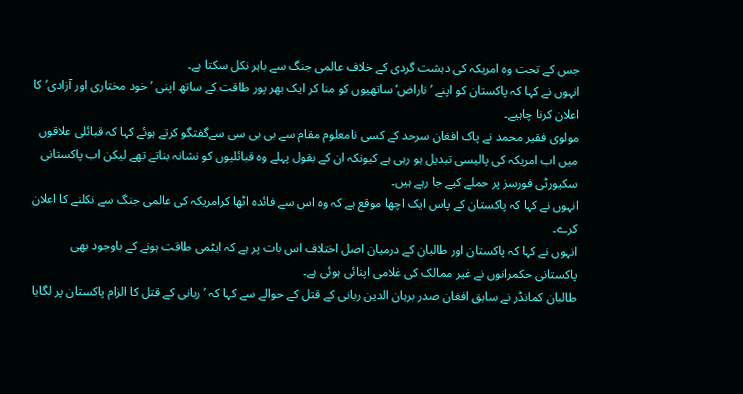جس کے تحت وہ امریکہ کی دہشت گردی کے خلاف عالمی جنگ سے باہر نکل سکتا ہے۔
انہوں نے کہا کہ پاکستان کو اپنے ’ناراض‘ ساتھیوں کو منا کر ایک بھر پور طاقت کے ساتھ اپنی ’خود مختاری اور آزادی‘ کا اعلان کرنا چاہیے۔
مولوی فقیر محمد نے پاک افغان سرحد کے کسی نامعلوم مقام سے بی بی سی سےگفتگو کرتے ہوئے کہا کہ قبائلی علاقوں میں اب امریکہ کی پالیسی تبدیل ہو رہی ہے کیونکہ ان کے بقول پہلے وہ قبائلیوں کو نشانہ بناتے تھے لیکن اب پاکستانی سکیورٹی فورسز پر حملے کیے جا رہے ہیں۔
انہوں نے کہا کہ پاکستان کے پاس ایک اچھا موقع ہے کہ وہ اس سے فائدہ اٹھا کرامریکہ کی عالمی جنگ سے نکلنے کا اعلان کرے۔
انہوں نے کہا کہ پاکستان اور طالبان کے درمیان اصل اختلاف اس بات پر ہے کہ ایٹمی طاقت ہونے کے باوجود بھی پاکستانی حکمرانوں نے غیر ممالک کی غلامی اپنائی ہوئی ہے۔
طالبان کمانڈر نے سابق افغان صدر برہان الدین ربانی کے قتل کے حوالے سے کہا کہ ’ربانی کے قتل کا الزام پاکستان پر لگایا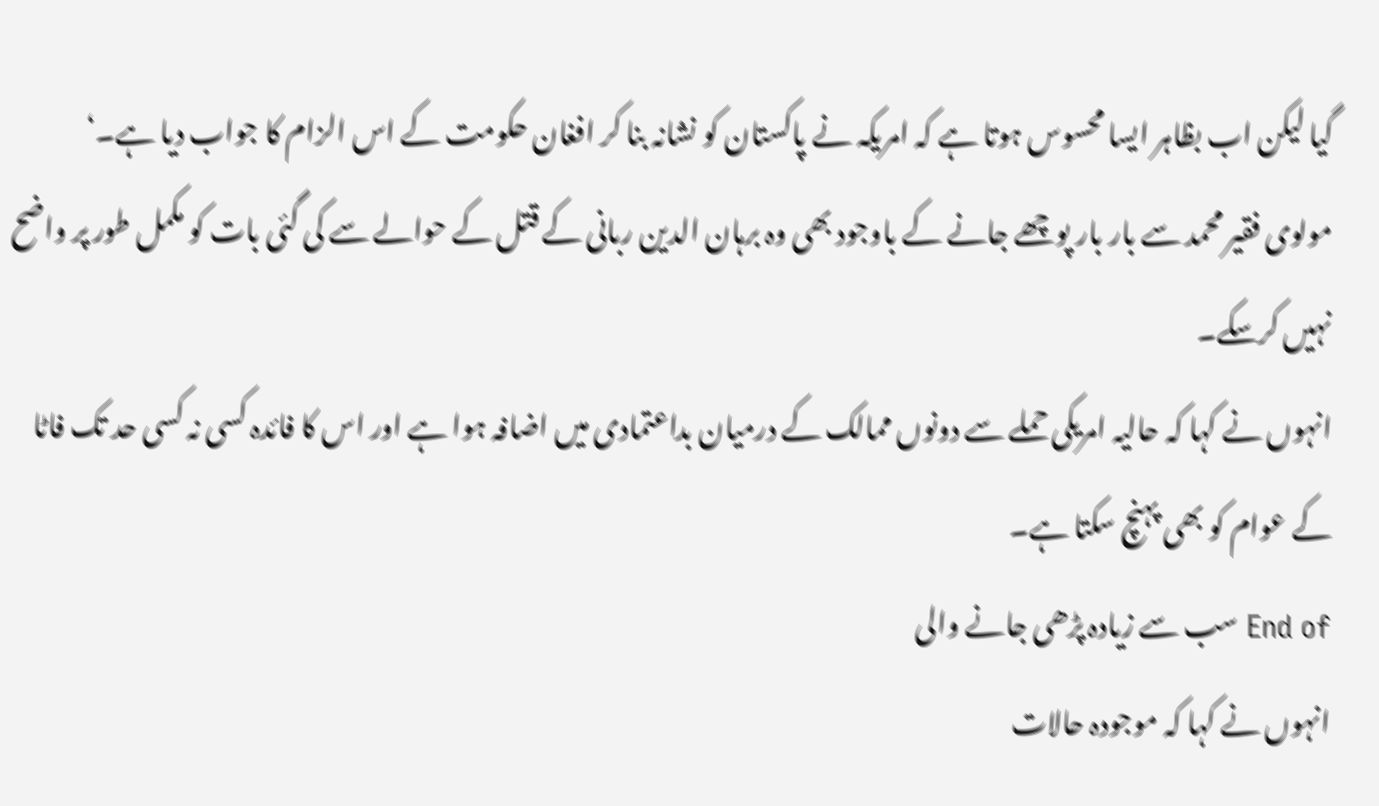گیا لیکن اب بظاہر ایسا محسوس ہوتا ہے کہ امریکہ نے پاکستان کو نشانہ بنا کر افغان حکومت کے اس الزام کا جواب دیا ہے۔‘
مولوی فقیر محمد سے بار بار پوچھے جانے کے باوجود بھی وہ برہان الدین ربانی کے قتل کے حوالے سے کی گئی بات کو مکمل طور پر واضح نہیں کرسکے۔
انہوں نے کہا کہ حالیہ امریکی حملے سے دونوں ممالک کے درمیان بداعتمادی میں اضافہ ہوا ہے اور اس کا فائدہ کسی نہ کسی حد تک فاٹا کے عوام کو بھی پہنچ سکتا ہے۔
End of سب سے زیادہ پڑھی جانے والی
انہوں نے کہا کہ موجودہ حالات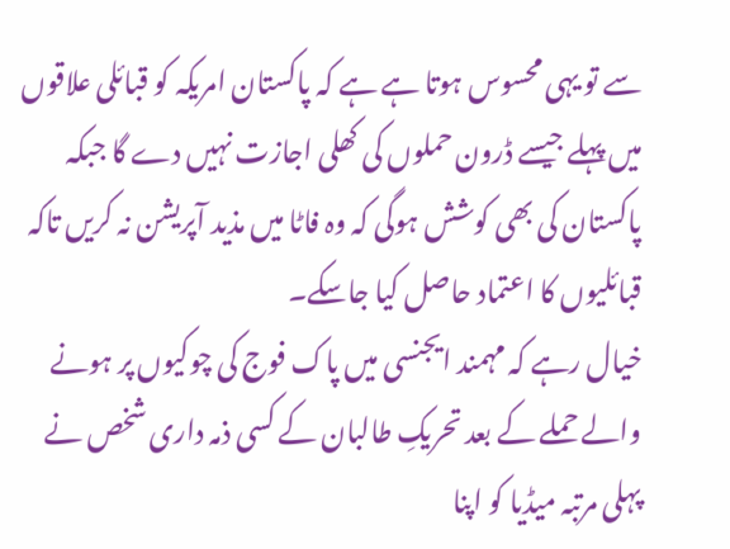سے تو یہی محسوس ہوتا ہے ہے کہ پاکستان امریکہ کو قبائلی علاقوں میں پہلے جیسے ڈرون حملوں کی کھلی اجازت نہیں دے گا جبکہ پاکستان کی بھی کوشش ہوگی کہ وہ فاٹا میں مذید آپریشن نہ کریں تاکہ قبائلیوں کا اعتماد حاصل کیا جاسکے۔
خیال رہے کہ مہمند ایجنسی میں پاک فوج کی چوکیوں پر ہونے والے حملے کے بعد تحریکِ طالبان کے کسی ذمہ داری شخص نے پہلی مرتبہ میڈیا کو اپنا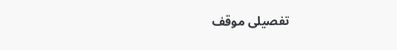تفصیلی موقف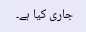جاری کیا ہے۔